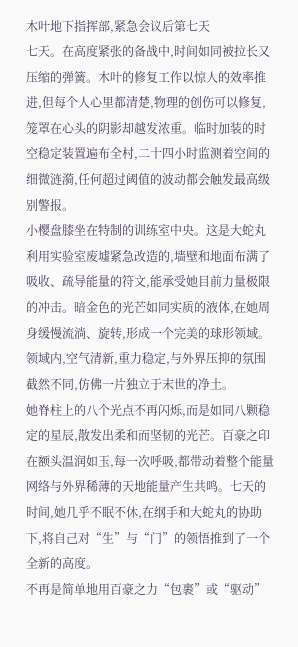木叶地下指挥部,紧急会议后第七天
七天。在高度紧张的备战中,时间如同被拉长又压缩的弹簧。木叶的修复工作以惊人的效率推进,但每个人心里都清楚,物理的创伤可以修复,笼罩在心头的阴影却越发浓重。临时加装的时空稳定装置遍布全村,二十四小时监测着空间的细微涟漪,任何超过阈值的波动都会触发最高级别警报。
小樱盘膝坐在特制的训练室中央。这是大蛇丸利用实验室废墟紧急改造的,墙壁和地面布满了吸收、疏导能量的符文,能承受她目前力量极限的冲击。暗金色的光芒如同实质的液体,在她周身缓慢流淌、旋转,形成一个完美的球形领域。领域内,空气清新,重力稳定,与外界压抑的氛围截然不同,仿佛一片独立于末世的净土。
她脊柱上的八个光点不再闪烁,而是如同八颗稳定的星辰,散发出柔和而坚韧的光芒。百豪之印在额头温润如玉,每一次呼吸,都带动着整个能量网络与外界稀薄的天地能量产生共鸣。七天的时间,她几乎不眠不休,在纲手和大蛇丸的协助下,将自己对“生”与“门”的领悟推到了一个全新的高度。
不再是简单地用百豪之力“包裹”或“驱动”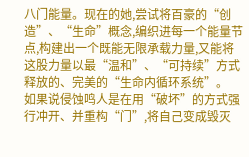八门能量。现在的她,尝试将百豪的“创造”、“生命”概念,编织进每一个能量节点,构建出一个既能无限承载力量,又能将这股力量以最“温和”、“可持续”方式释放的、完美的“生命内循环系统”。
如果说侵蚀鸣人是在用“破坏”的方式强行冲开、并重构“门”,将自己变成毁灭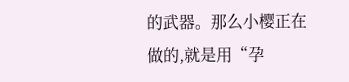的武器。那么小樱正在做的,就是用“孕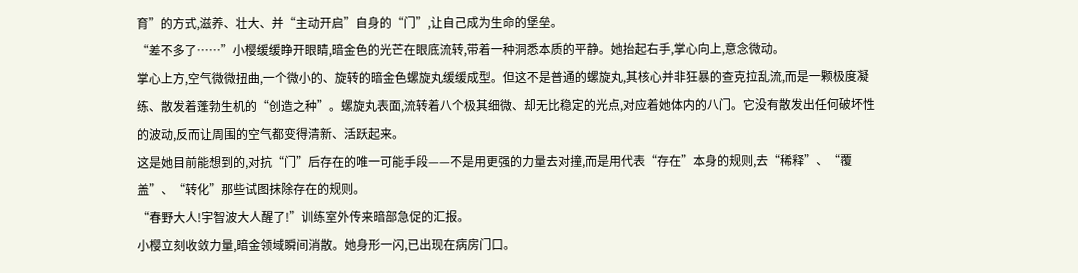育”的方式,滋养、壮大、并“主动开启”自身的“门”,让自己成为生命的堡垒。
“差不多了……”小樱缓缓睁开眼睛,暗金色的光芒在眼底流转,带着一种洞悉本质的平静。她抬起右手,掌心向上,意念微动。
掌心上方,空气微微扭曲,一个微小的、旋转的暗金色螺旋丸缓缓成型。但这不是普通的螺旋丸,其核心并非狂暴的查克拉乱流,而是一颗极度凝练、散发着蓬勃生机的“创造之种”。螺旋丸表面,流转着八个极其细微、却无比稳定的光点,对应着她体内的八门。它没有散发出任何破坏性的波动,反而让周围的空气都变得清新、活跃起来。
这是她目前能想到的,对抗“门”后存在的唯一可能手段——不是用更强的力量去对撞,而是用代表“存在”本身的规则,去“稀释”、“覆盖”、“转化”那些试图抹除存在的规则。
“春野大人!宇智波大人醒了!”训练室外传来暗部急促的汇报。
小樱立刻收敛力量,暗金领域瞬间消散。她身形一闪,已出现在病房门口。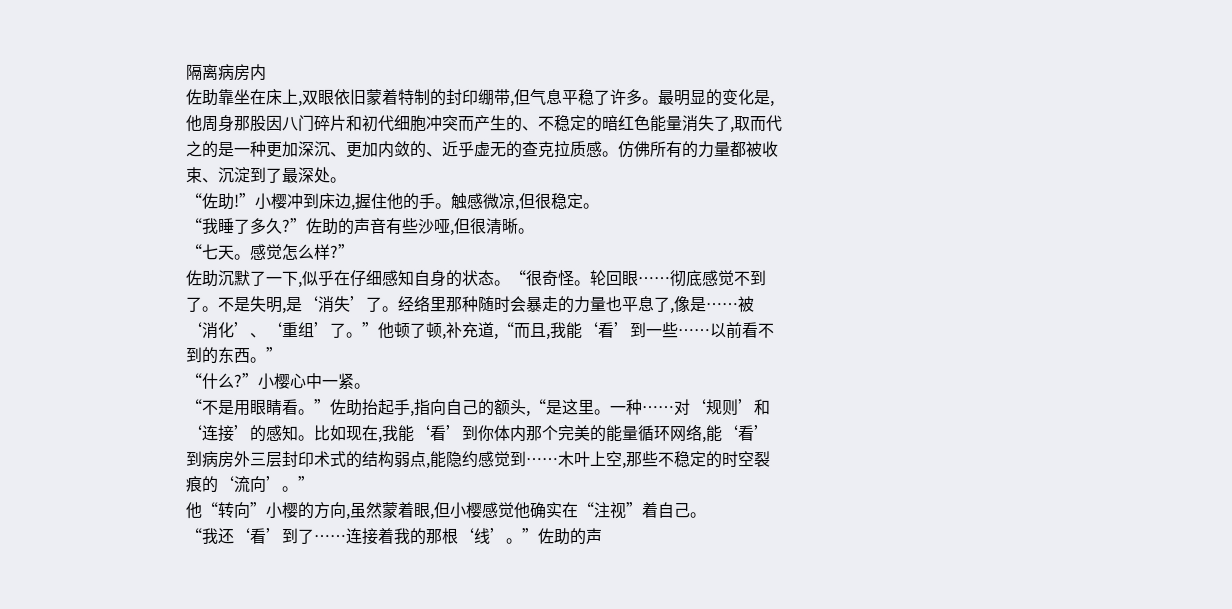隔离病房内
佐助靠坐在床上,双眼依旧蒙着特制的封印绷带,但气息平稳了许多。最明显的变化是,他周身那股因八门碎片和初代细胞冲突而产生的、不稳定的暗红色能量消失了,取而代之的是一种更加深沉、更加内敛的、近乎虚无的查克拉质感。仿佛所有的力量都被收束、沉淀到了最深处。
“佐助!”小樱冲到床边,握住他的手。触感微凉,但很稳定。
“我睡了多久?”佐助的声音有些沙哑,但很清晰。
“七天。感觉怎么样?”
佐助沉默了一下,似乎在仔细感知自身的状态。“很奇怪。轮回眼……彻底感觉不到了。不是失明,是‘消失’了。经络里那种随时会暴走的力量也平息了,像是……被‘消化’、‘重组’了。”他顿了顿,补充道,“而且,我能‘看’到一些……以前看不到的东西。”
“什么?”小樱心中一紧。
“不是用眼睛看。”佐助抬起手,指向自己的额头,“是这里。一种……对‘规则’和‘连接’的感知。比如现在,我能‘看’到你体内那个完美的能量循环网络,能‘看’到病房外三层封印术式的结构弱点,能隐约感觉到……木叶上空,那些不稳定的时空裂痕的‘流向’。”
他“转向”小樱的方向,虽然蒙着眼,但小樱感觉他确实在“注视”着自己。
“我还‘看’到了……连接着我的那根‘线’。”佐助的声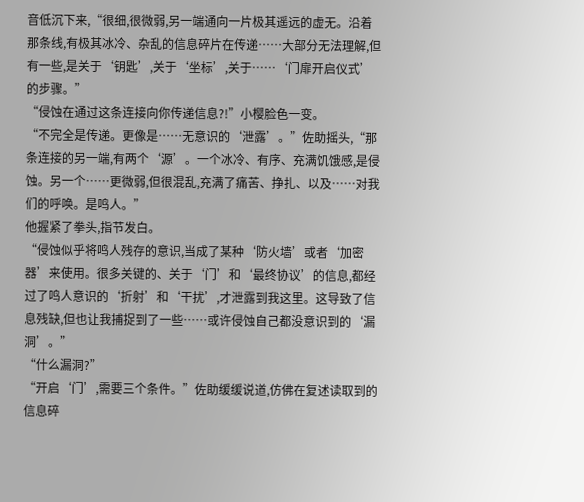音低沉下来,“很细,很微弱,另一端通向一片极其遥远的虚无。沿着那条线,有极其冰冷、杂乱的信息碎片在传递……大部分无法理解,但有一些,是关于‘钥匙’,关于‘坐标’,关于……‘门扉开启仪式’的步骤。”
“侵蚀在通过这条连接向你传递信息?!”小樱脸色一变。
“不完全是传递。更像是……无意识的‘泄露’。”佐助摇头,“那条连接的另一端,有两个‘源’。一个冰冷、有序、充满饥饿感,是侵蚀。另一个……更微弱,但很混乱,充满了痛苦、挣扎、以及……对我们的呼唤。是鸣人。”
他握紧了拳头,指节发白。
“侵蚀似乎将鸣人残存的意识,当成了某种‘防火墙’或者‘加密器’来使用。很多关键的、关于‘门’和‘最终协议’的信息,都经过了鸣人意识的‘折射’和‘干扰’,才泄露到我这里。这导致了信息残缺,但也让我捕捉到了一些……或许侵蚀自己都没意识到的‘漏洞’。”
“什么漏洞?”
“开启‘门’,需要三个条件。”佐助缓缓说道,仿佛在复述读取到的信息碎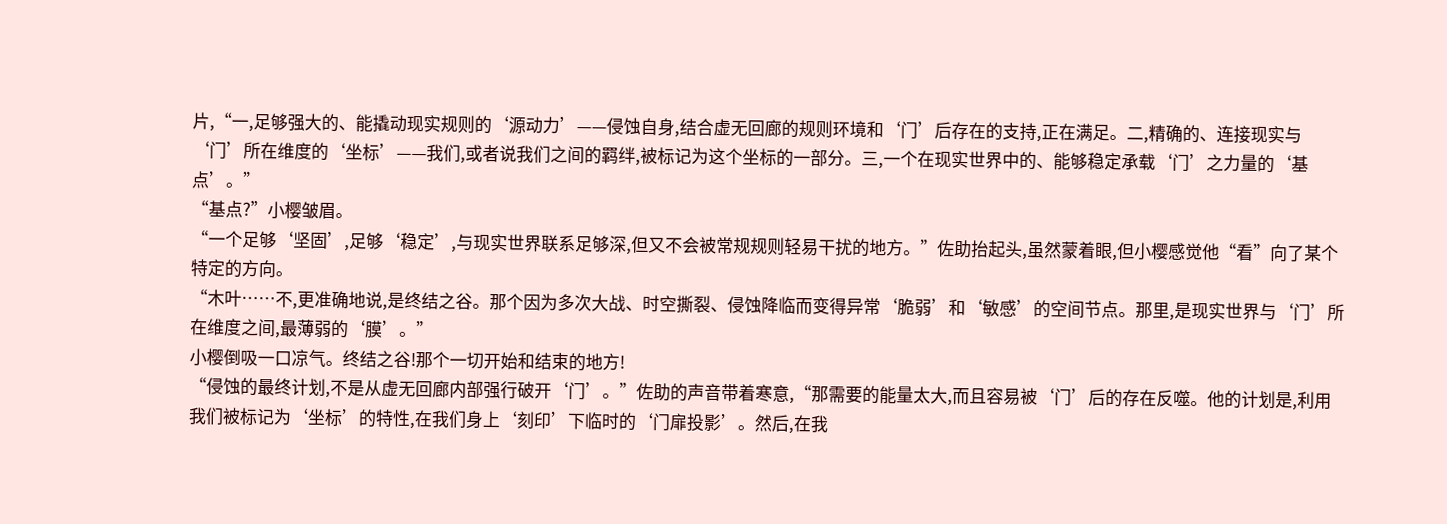片,“一,足够强大的、能撬动现实规则的‘源动力’——侵蚀自身,结合虚无回廊的规则环境和‘门’后存在的支持,正在满足。二,精确的、连接现实与‘门’所在维度的‘坐标’——我们,或者说我们之间的羁绊,被标记为这个坐标的一部分。三,一个在现实世界中的、能够稳定承载‘门’之力量的‘基点’。”
“基点?”小樱皱眉。
“一个足够‘坚固’,足够‘稳定’,与现实世界联系足够深,但又不会被常规规则轻易干扰的地方。”佐助抬起头,虽然蒙着眼,但小樱感觉他“看”向了某个特定的方向。
“木叶……不,更准确地说,是终结之谷。那个因为多次大战、时空撕裂、侵蚀降临而变得异常‘脆弱’和‘敏感’的空间节点。那里,是现实世界与‘门’所在维度之间,最薄弱的‘膜’。”
小樱倒吸一口凉气。终结之谷!那个一切开始和结束的地方!
“侵蚀的最终计划,不是从虚无回廊内部强行破开‘门’。”佐助的声音带着寒意,“那需要的能量太大,而且容易被‘门’后的存在反噬。他的计划是,利用我们被标记为‘坐标’的特性,在我们身上‘刻印’下临时的‘门扉投影’。然后,在我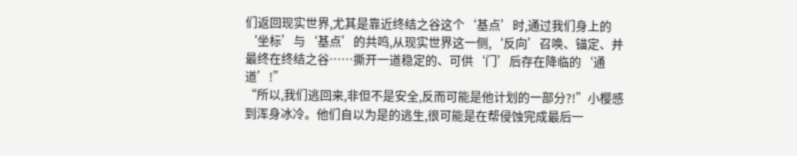们返回现实世界,尤其是靠近终结之谷这个‘基点’时,通过我们身上的‘坐标’与‘基点’的共鸣,从现实世界这一侧,‘反向’召唤、锚定、并最终在终结之谷……撕开一道稳定的、可供‘门’后存在降临的‘通道’!”
“所以,我们逃回来,非但不是安全,反而可能是他计划的一部分?!”小樱感到浑身冰冷。他们自以为是的逃生,很可能是在帮侵蚀完成最后一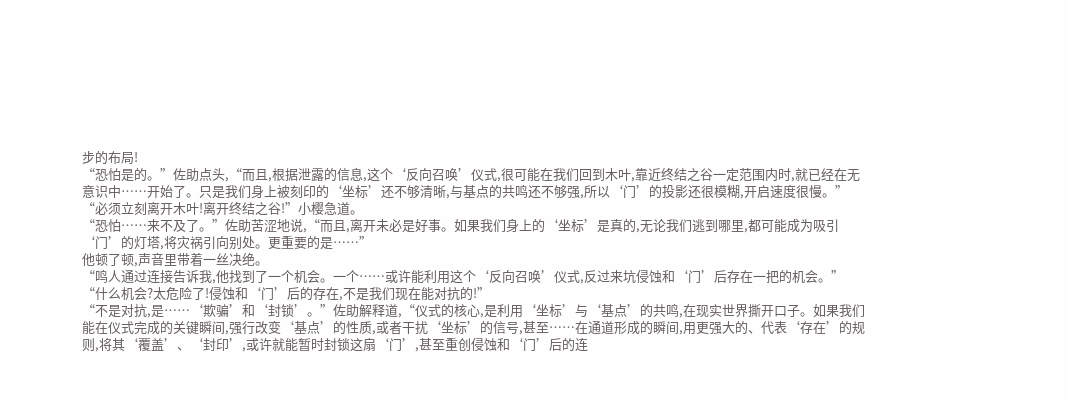步的布局!
“恐怕是的。”佐助点头,“而且,根据泄露的信息,这个‘反向召唤’仪式,很可能在我们回到木叶,靠近终结之谷一定范围内时,就已经在无意识中……开始了。只是我们身上被刻印的‘坐标’还不够清晰,与基点的共鸣还不够强,所以‘门’的投影还很模糊,开启速度很慢。”
“必须立刻离开木叶!离开终结之谷!”小樱急道。
“恐怕……来不及了。”佐助苦涩地说,“而且,离开未必是好事。如果我们身上的‘坐标’是真的,无论我们逃到哪里,都可能成为吸引‘门’的灯塔,将灾祸引向别处。更重要的是……”
他顿了顿,声音里带着一丝决绝。
“鸣人通过连接告诉我,他找到了一个机会。一个……或许能利用这个‘反向召唤’仪式,反过来坑侵蚀和‘门’后存在一把的机会。”
“什么机会?太危险了!侵蚀和‘门’后的存在,不是我们现在能对抗的!”
“不是对抗,是……‘欺骗’和‘封锁’。”佐助解释道,“仪式的核心,是利用‘坐标’与‘基点’的共鸣,在现实世界撕开口子。如果我们能在仪式完成的关键瞬间,强行改变‘基点’的性质,或者干扰‘坐标’的信号,甚至……在通道形成的瞬间,用更强大的、代表‘存在’的规则,将其‘覆盖’、‘封印’,或许就能暂时封锁这扇‘门’,甚至重创侵蚀和‘门’后的连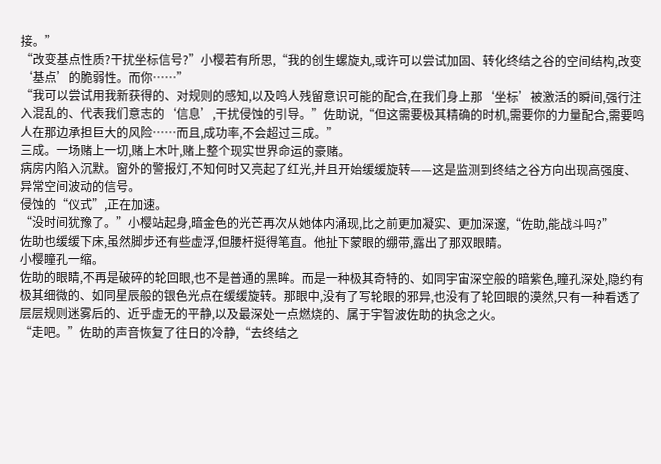接。”
“改变基点性质?干扰坐标信号?”小樱若有所思,“我的创生螺旋丸,或许可以尝试加固、转化终结之谷的空间结构,改变‘基点’的脆弱性。而你……”
“我可以尝试用我新获得的、对规则的感知,以及鸣人残留意识可能的配合,在我们身上那‘坐标’被激活的瞬间,强行注入混乱的、代表我们意志的‘信息’,干扰侵蚀的引导。”佐助说,“但这需要极其精确的时机,需要你的力量配合,需要鸣人在那边承担巨大的风险……而且,成功率,不会超过三成。”
三成。一场赌上一切,赌上木叶,赌上整个现实世界命运的豪赌。
病房内陷入沉默。窗外的警报灯,不知何时又亮起了红光,并且开始缓缓旋转——这是监测到终结之谷方向出现高强度、异常空间波动的信号。
侵蚀的“仪式”,正在加速。
“没时间犹豫了。”小樱站起身,暗金色的光芒再次从她体内涌现,比之前更加凝实、更加深邃,“佐助,能战斗吗?”
佐助也缓缓下床,虽然脚步还有些虚浮,但腰杆挺得笔直。他扯下蒙眼的绷带,露出了那双眼睛。
小樱瞳孔一缩。
佐助的眼睛,不再是破碎的轮回眼,也不是普通的黑眸。而是一种极其奇特的、如同宇宙深空般的暗紫色,瞳孔深处,隐约有极其细微的、如同星辰般的银色光点在缓缓旋转。那眼中,没有了写轮眼的邪异,也没有了轮回眼的漠然,只有一种看透了层层规则迷雾后的、近乎虚无的平静,以及最深处一点燃烧的、属于宇智波佐助的执念之火。
“走吧。”佐助的声音恢复了往日的冷静,“去终结之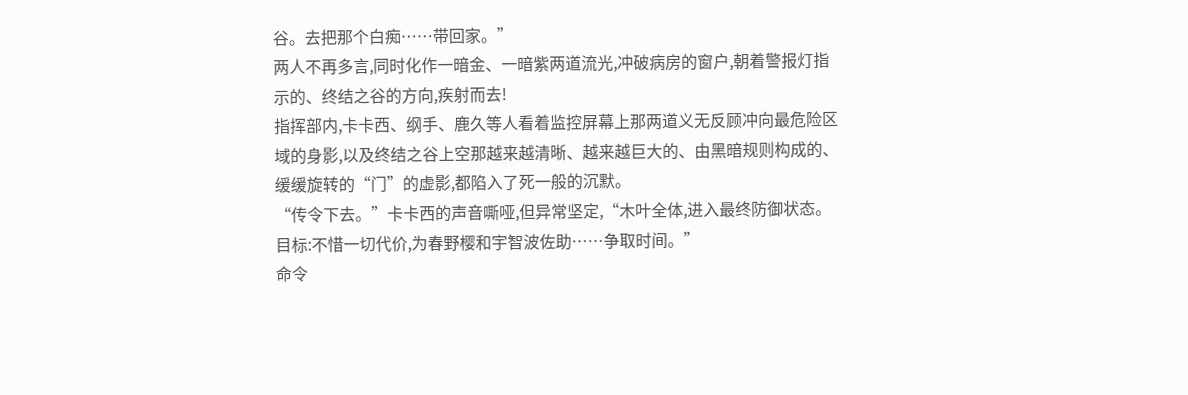谷。去把那个白痴……带回家。”
两人不再多言,同时化作一暗金、一暗紫两道流光,冲破病房的窗户,朝着警报灯指示的、终结之谷的方向,疾射而去!
指挥部内,卡卡西、纲手、鹿久等人看着监控屏幕上那两道义无反顾冲向最危险区域的身影,以及终结之谷上空那越来越清晰、越来越巨大的、由黑暗规则构成的、缓缓旋转的“门”的虚影,都陷入了死一般的沉默。
“传令下去。”卡卡西的声音嘶哑,但异常坚定,“木叶全体,进入最终防御状态。目标:不惜一切代价,为春野樱和宇智波佐助……争取时间。”
命令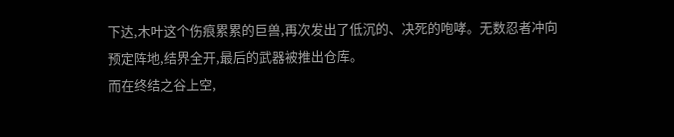下达,木叶这个伤痕累累的巨兽,再次发出了低沉的、决死的咆哮。无数忍者冲向预定阵地,结界全开,最后的武器被推出仓库。
而在终结之谷上空,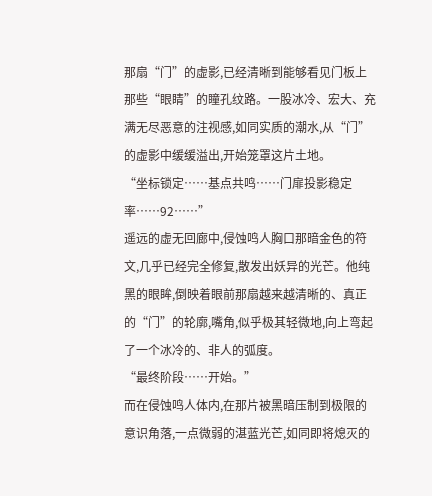那扇“门”的虚影,已经清晰到能够看见门板上那些“眼睛”的瞳孔纹路。一股冰冷、宏大、充满无尽恶意的注视感,如同实质的潮水,从“门”的虚影中缓缓溢出,开始笼罩这片土地。
“坐标锁定……基点共鸣……门扉投影稳定率……92……”
遥远的虚无回廊中,侵蚀鸣人胸口那暗金色的符文,几乎已经完全修复,散发出妖异的光芒。他纯黑的眼眸,倒映着眼前那扇越来越清晰的、真正的“门”的轮廓,嘴角,似乎极其轻微地,向上弯起了一个冰冷的、非人的弧度。
“最终阶段……开始。”
而在侵蚀鸣人体内,在那片被黑暗压制到极限的意识角落,一点微弱的湛蓝光芒,如同即将熄灭的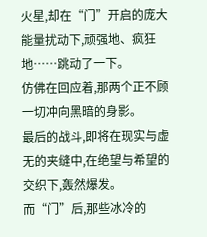火星,却在“门”开启的庞大能量扰动下,顽强地、疯狂地……跳动了一下。
仿佛在回应着,那两个正不顾一切冲向黑暗的身影。
最后的战斗,即将在现实与虚无的夹缝中,在绝望与希望的交织下,轰然爆发。
而“门”后,那些冰冷的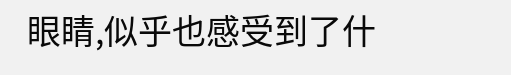眼睛,似乎也感受到了什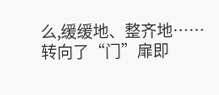么,缓缓地、整齐地……
转向了“门”扉即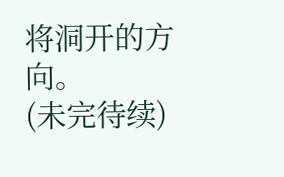将洞开的方向。
(未完待续)